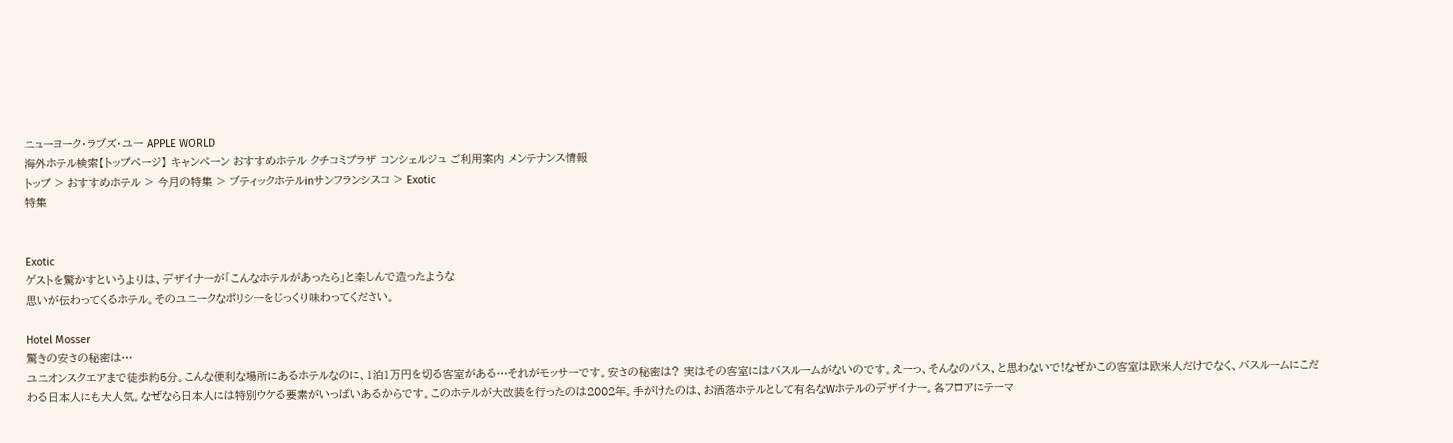ニューヨーク・ラブズ・ユー APPLE WORLD
海外ホテル検索【トップページ】 キャンペーン おすすめホテル クチコミプラザ コンシェルジュ ご利用案内 メンテナンス情報
トップ > おすすめホテル > 今月の特集 > ブティックホテルinサンフランシスコ > Exotic
特集


Exotic
ゲストを驚かすというよりは、デザイナーが「こんなホテルがあったら」と楽しんで造ったような
思いが伝わってくるホテル。そのユニークなポリシーをじっくり味わってください。

Hotel Mosser
驚きの安さの秘密は…
ユニオンスクエアまで徒歩約5分。こんな便利な場所にあるホテルなのに、1泊1万円を切る客室がある…それがモッサーです。安さの秘密は? 実はその客室にはバスルームがないのです。えーっ、そんなのパス、と思わないで!なぜかこの客室は欧米人だけでなく、バスルームにこだわる日本人にも大人気。なぜなら日本人には特別ウケる要素がいっぱいあるからです。このホテルが大改装を行ったのは2002年。手がけたのは、お洒落ホテルとして有名なWホテルのデザイナー。各フロアにテーマ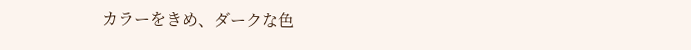カラーをきめ、ダークな色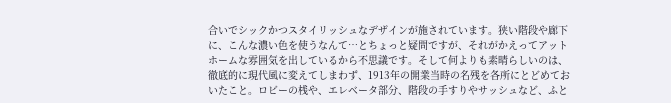合いでシックかつスタイリッシュなデザインが施されています。狭い階段や廊下に、こんな濃い色を使うなんて…とちょっと疑問ですが、それがかえってアットホームな雰囲気を出しているから不思議です。そして何よりも素晴らしいのは、徹底的に現代風に変えてしまわず、1913年の開業当時の名残を各所にとどめておいたこと。ロビーの桟や、エレベータ部分、階段の手すりやサッシュなど、ふと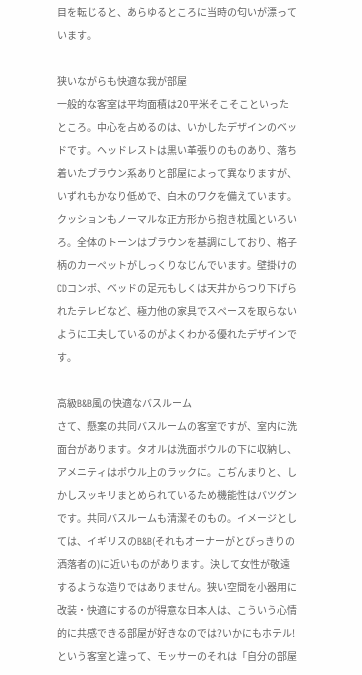目を転じると、あらゆるところに当時の匂いが漂っています。

狭いながらも快適な我が部屋
一般的な客室は平均面積は20平米そこそこといったところ。中心を占めるのは、いかしたデザインのベッドです。ヘッドレストは黒い革張りのものあり、落ち着いたブラウン系ありと部屋によって異なりますが、いずれもかなり低めで、白木のワクを備えています。クッションもノーマルな正方形から抱き枕風といろいろ。全体のトーンはブラウンを基調にしており、格子柄のカーペットがしっくりなじんでいます。壁掛けのCDコンポ、ベッドの足元もしくは天井からつり下げられたテレビなど、極力他の家具でスペースを取らないように工夫しているのがよくわかる優れたデザインです。

高級B&B風の快適なバスルーム
さて、懸案の共同バスルームの客室ですが、室内に洗面台があります。タオルは洗面ボウルの下に収納し、アメニティはポウル上のラックに。こぢんまりと、しかしスッキリまとめられているため機能性はバツグンです。共同バスルームも清潔そのもの。イメージとしては、イギリスのB&B(それもオーナーがとびっきりの洒落者の)に近いものがあります。決して女性が敬遠するような造りではありません。狭い空間を小器用に改装・快適にするのが得意な日本人は、こういう心情的に共感できる部屋が好きなのでは?いかにもホテル!という客室と違って、モッサーのそれは「自分の部屋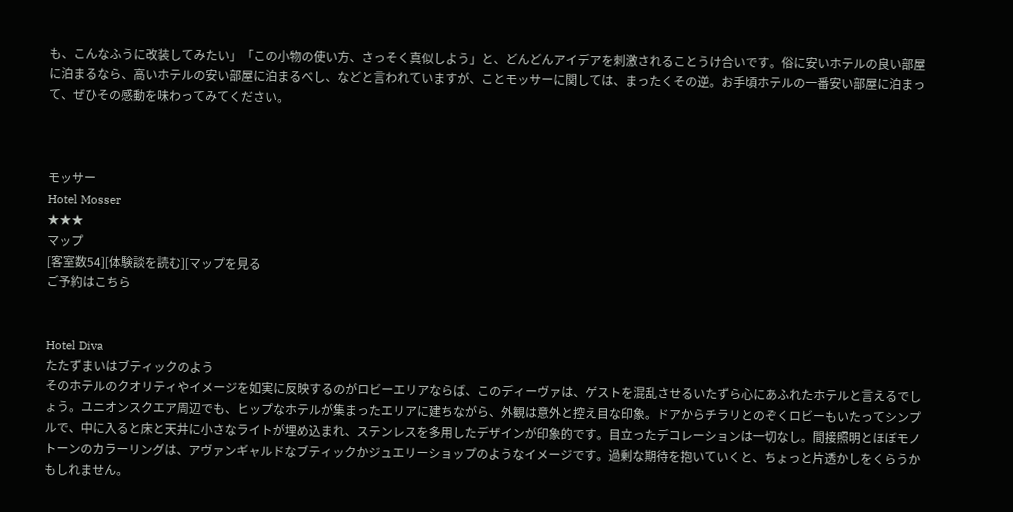も、こんなふうに改装してみたい」「この小物の使い方、さっそく真似しよう」と、どんどんアイデアを刺激されることうけ合いです。俗に安いホテルの良い部屋に泊まるなら、高いホテルの安い部屋に泊まるべし、などと言われていますが、ことモッサーに関しては、まったくその逆。お手頃ホテルの一番安い部屋に泊まって、ぜひその感動を味わってみてください。



モッサー
Hotel Mosser
★★★
マップ
[客室数54][体験談を読む][マップを見る
ご予約はこちら


Hotel Diva
たたずまいはブティックのよう
そのホテルのクオリティやイメージを如実に反映するのがロビーエリアならば、このディーヴァは、ゲストを混乱させるいたずら心にあふれたホテルと言えるでしょう。ユニオンスクエア周辺でも、ヒップなホテルが集まったエリアに建ちながら、外観は意外と控え目な印象。ドアからチラリとのぞくロビーもいたってシンプルで、中に入ると床と天井に小さなライトが埋め込まれ、ステンレスを多用したデザインが印象的です。目立ったデコレーションは一切なし。間接照明とほぼモノトーンのカラーリングは、アヴァンギャルドなブティックかジュエリーショップのようなイメージです。過剰な期待を抱いていくと、ちょっと片透かしをくらうかもしれません。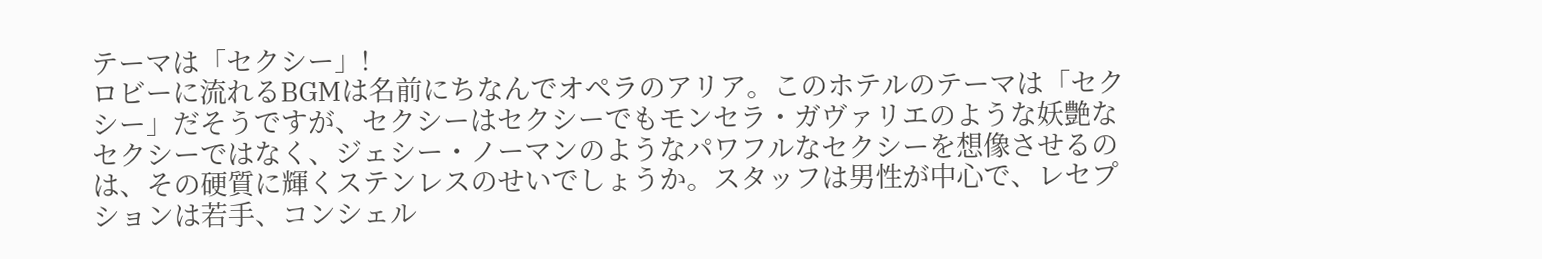テーマは「セクシー」!
ロビーに流れるBGMは名前にちなんでオペラのアリア。このホテルのテーマは「セクシー」だそうですが、セクシーはセクシーでもモンセラ・ガヴァリエのような妖艶なセクシーではなく、ジェシー・ノーマンのようなパワフルなセクシーを想像させるのは、その硬質に輝くステンレスのせいでしょうか。スタッフは男性が中心で、レセプションは若手、コンシェル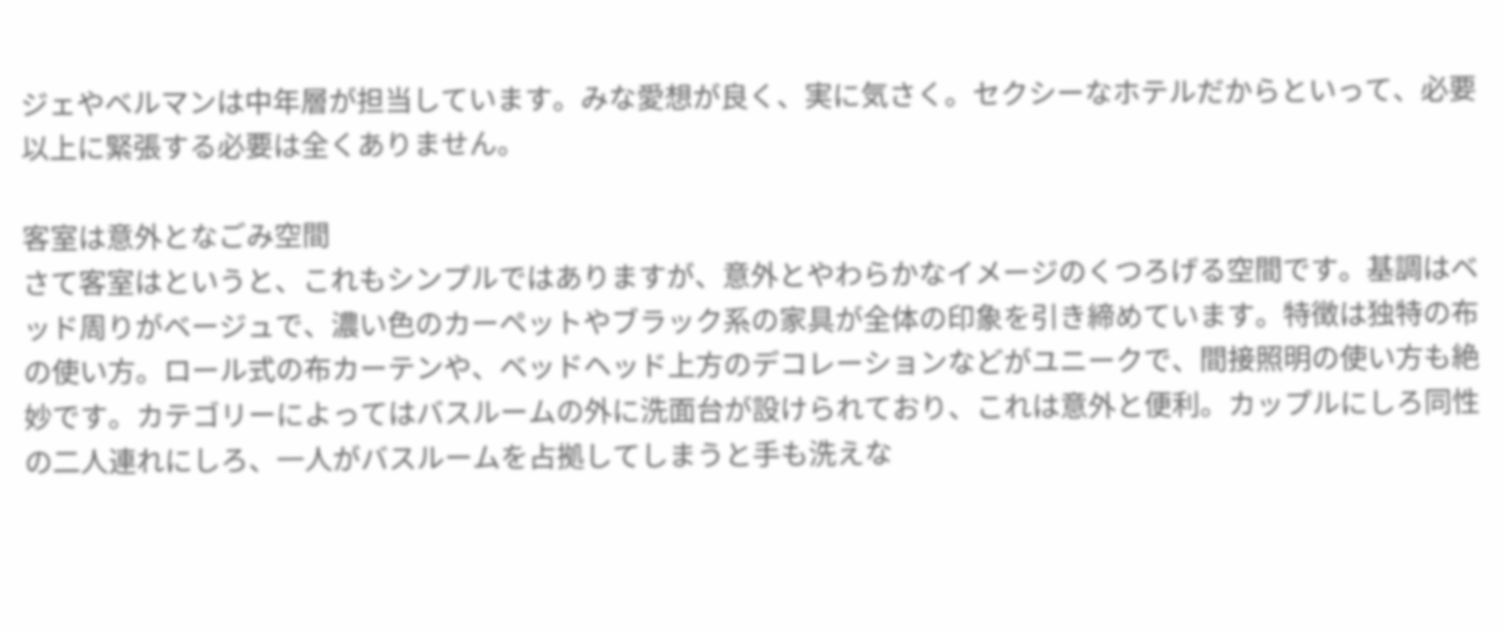ジェやベルマンは中年層が担当しています。みな愛想が良く、実に気さく。セクシーなホテルだからといって、必要以上に緊張する必要は全くありません。

客室は意外となごみ空間
さて客室はというと、これもシンプルではありますが、意外とやわらかなイメージのくつろげる空間です。基調はベッド周りがベージュで、濃い色のカーペットやブラック系の家具が全体の印象を引き締めています。特徴は独特の布の使い方。ロール式の布カーテンや、ベッドヘッド上方のデコレーションなどがユニークで、間接照明の使い方も絶妙です。カテゴリーによってはバスルームの外に洗面台が設けられており、これは意外と便利。カップルにしろ同性の二人連れにしろ、一人がバスルームを占拠してしまうと手も洗えな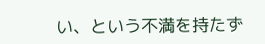い、という不満を持たず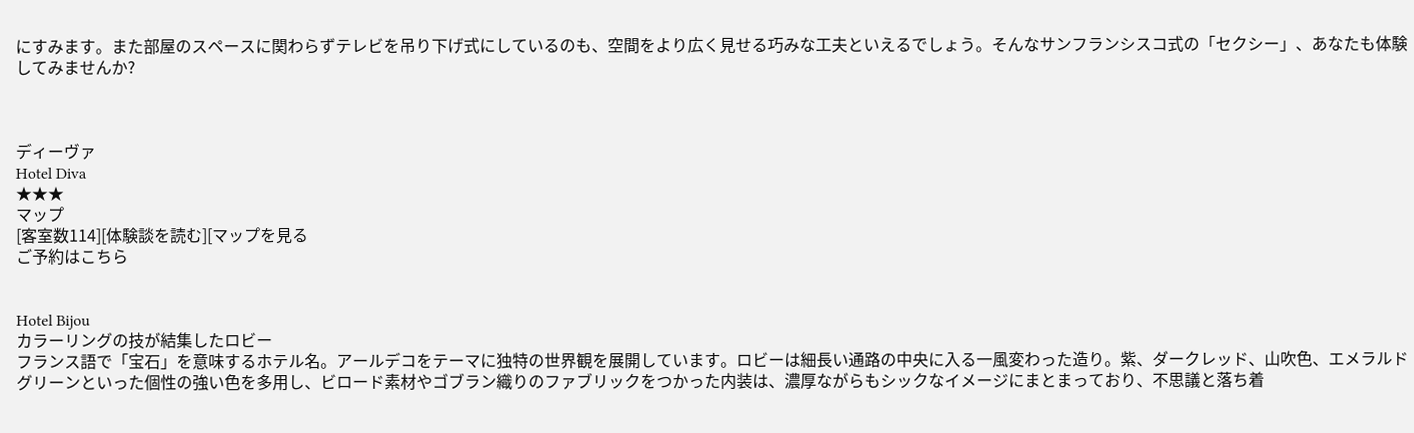にすみます。また部屋のスペースに関わらずテレビを吊り下げ式にしているのも、空間をより広く見せる巧みな工夫といえるでしょう。そんなサンフランシスコ式の「セクシー」、あなたも体験してみませんか?



ディーヴァ
Hotel Diva
★★★
マップ
[客室数114][体験談を読む][マップを見る
ご予約はこちら


Hotel Bijou
カラーリングの技が結集したロビー
フランス語で「宝石」を意味するホテル名。アールデコをテーマに独特の世界観を展開しています。ロビーは細長い通路の中央に入る一風変わった造り。紫、ダークレッド、山吹色、エメラルドグリーンといった個性の強い色を多用し、ビロード素材やゴブラン織りのファブリックをつかった内装は、濃厚ながらもシックなイメージにまとまっており、不思議と落ち着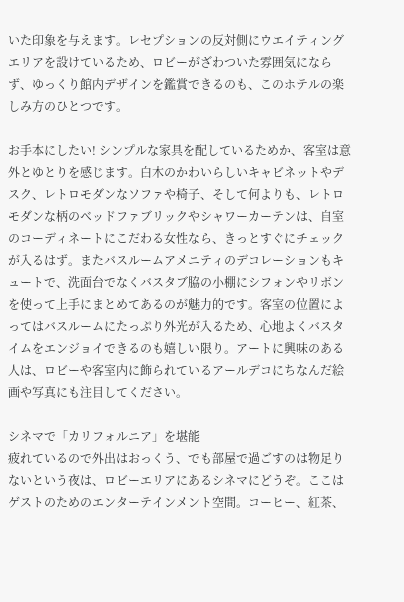いた印象を与えます。レセプションの反対側にウエイティングエリアを設けているため、ロビーがざわついた雰囲気にならず、ゆっくり館内デザインを鑑賞できるのも、このホテルの楽しみ方のひとつです。

お手本にしたい! シンプルな家具を配しているためか、客室は意外とゆとりを感じます。白木のかわいらしいキャビネットやデスク、レトロモダンなソファや椅子、そして何よりも、レトロモダンな柄のベッドファブリックやシャワーカーテンは、自室のコーディネートにこだわる女性なら、きっとすぐにチェックが入るはず。またバスルームアメニティのデコレーションもキュートで、洗面台でなくバスタブ脇の小棚にシフォンやリボンを使って上手にまとめてあるのが魅力的です。客室の位置によってはバスルームにたっぷり外光が入るため、心地よくバスタイムをエンジョイできるのも嬉しい限り。アートに興味のある人は、ロビーや客室内に飾られているアールデコにちなんだ絵画や写真にも注目してください。

シネマで「カリフォルニア」を堪能
疲れているので外出はおっくう、でも部屋で過ごすのは物足りないという夜は、ロビーエリアにあるシネマにどうぞ。ここはゲストのためのエンターテインメント空間。コーヒー、紅茶、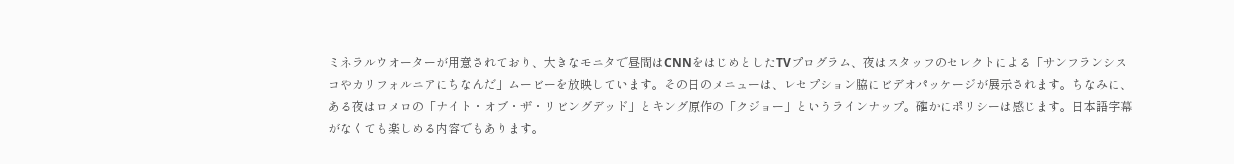ミネラルウオーターが用意されており、大きなモニタで昼間はCNNをはじめとしたTVプログラム、夜はスタッフのセレクトによる「サンフランシスコやカリフォルニアにちなんだ」ムービーを放映しています。その日のメニューは、レセプション脇にビデオパッケージが展示されます。ちなみに、ある夜はロメロの「ナイト・オブ・ザ・リビングデッド」とキング原作の「クジョー」というラインナップ。確かにポリシーは感じます。日本語字幕がなくても楽しめる内容でもあります。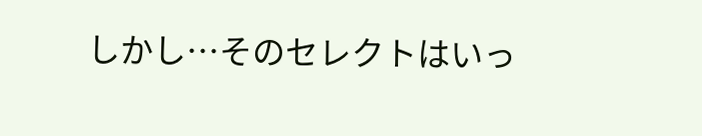しかし…そのセレクトはいっ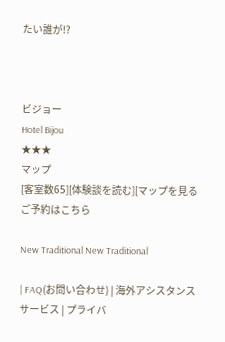たい誰が!?



ビジョー
Hotel Bijou
★★★
マップ
[客室数65][体験談を読む][マップを見る
ご予約はこちら

New Traditional New Traditional

| FAQ(お問い合わせ) | 海外アシスタンスサービス | プライバ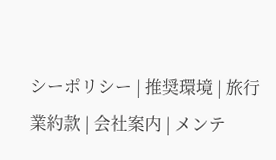シーポリシー | 推奨環境 | 旅行業約款 | 会社案内 | メンテ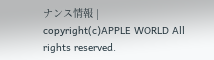ナンス情報 |
copyright(c)APPLE WORLD All rights reserved.